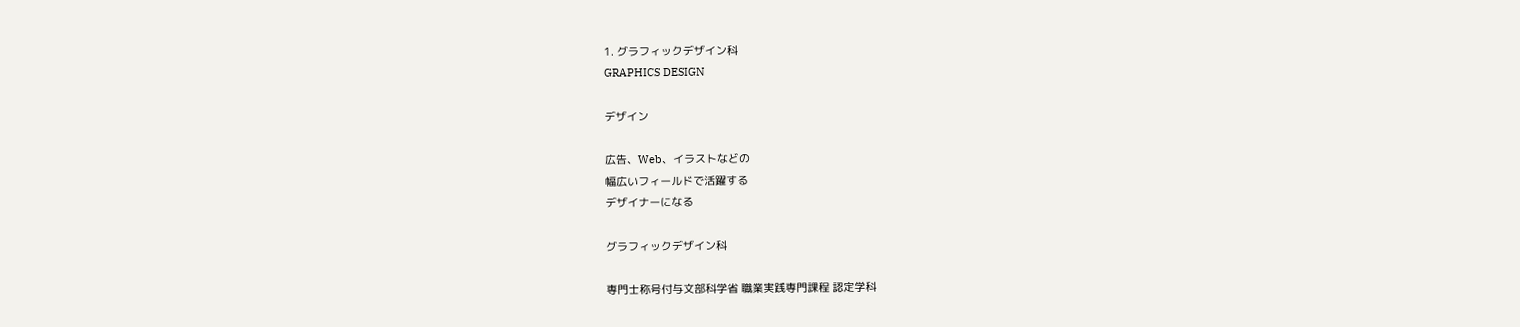1. グラフィックデザイン科
GRAPHICS DESIGN

デザイン

広告、Web、イラストなどの
幅広いフィールドで活躍する
デザイナーになる

グラフィックデザイン科

専門士称号付与文部科学省 職業実践専門課程 認定学科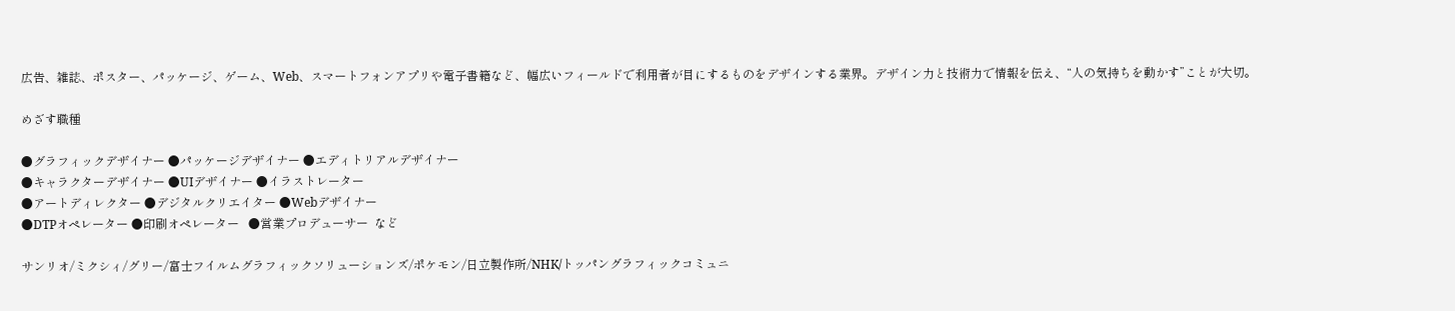広告、雑誌、ポスター、パッケージ、ゲーム、Web、スマートフォンアプリや電子書籍など、幅広いフィールドで利用者が目にするものをデザインする業界。デザイン力と技術力で情報を伝え、“人の気持ちを動かす”ことが大切。

めざす職種

●グラフィックデザイナー ●パッケージデザイナー ●エディトリアルデザイナー
●キャラクターデザイナー ●UIデザイナー ●イラストレーター
●アートディレクター ●デジタルクリエイター ●Webデザイナー
●DTPオペレーター ●印刷オペレーター   ●営業プロデューサー  など

サンリオ/ミクシィ/グリー/富士フイルムグラフィックソリューションズ/ポケモン/日立製作所/NHK/トッパングラフィックコミュニ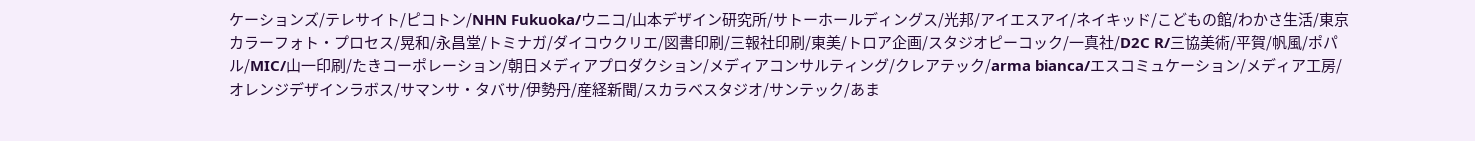ケーションズ/テレサイト/ピコトン/NHN Fukuoka/ウニコ/山本デザイン研究所/サトーホールディングス/光邦/アイエスアイ/ネイキッド/こどもの館/わかさ生活/東京カラーフォト・プロセス/晃和/永昌堂/トミナガ/ダイコウクリエ/図書印刷/三報社印刷/東美/トロア企画/スタジオピーコック/一真社/D2C R/三協美術/平賀/帆風/ポパル/MIC/山一印刷/たきコーポレーション/朝日メディアプロダクション/メディアコンサルティング/クレアテック/arma bianca/エスコミュケーション/メディア工房/オレンジデザインラボス/サマンサ・タバサ/伊勢丹/産経新聞/スカラベスタジオ/サンテック/あま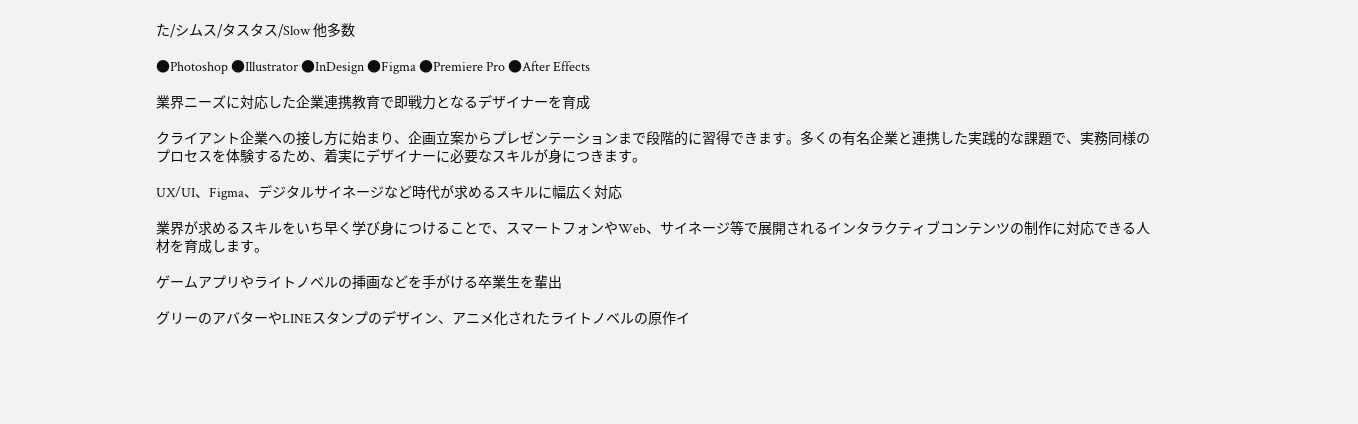た/シムス/タスタス/Slow 他多数

●Photoshop ●Illustrator ●InDesign ●Figma ●Premiere Pro ●After Effects

業界ニーズに対応した企業連携教育で即戦力となるデザイナーを育成

クライアント企業への接し方に始まり、企画立案からプレゼンテーションまで段階的に習得できます。多くの有名企業と連携した実践的な課題で、実務同様のプロセスを体験するため、着実にデザイナーに必要なスキルが身につきます。

UX/UI、Figma、デジタルサイネージなど時代が求めるスキルに幅広く対応

業界が求めるスキルをいち早く学び身につけることで、スマートフォンやWeb、サイネージ等で展開されるインタラクティブコンテンツの制作に対応できる人材を育成します。

ゲームアプリやライトノベルの挿画などを手がける卒業生を輩出

グリーのアバターやLINEスタンプのデザイン、アニメ化されたライトノベルの原作イ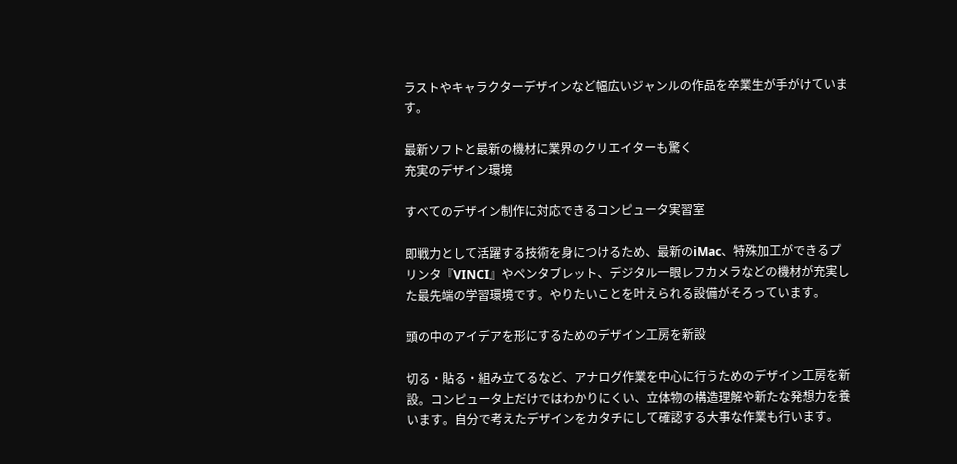ラストやキャラクターデザインなど幅広いジャンルの作品を卒業生が手がけています。

最新ソフトと最新の機材に業界のクリエイターも驚く
充実のデザイン環境

すべてのデザイン制作に対応できるコンピュータ実習室

即戦力として活躍する技術を身につけるため、最新のiMac、特殊加工ができるプリンタ『VINCI』やペンタブレット、デジタル一眼レフカメラなどの機材が充実した最先端の学習環境です。やりたいことを叶えられる設備がそろっています。

頭の中のアイデアを形にするためのデザイン工房を新設

切る・貼る・組み立てるなど、アナログ作業を中心に行うためのデザイン工房を新設。コンピュータ上だけではわかりにくい、立体物の構造理解や新たな発想力を養います。自分で考えたデザインをカタチにして確認する大事な作業も行います。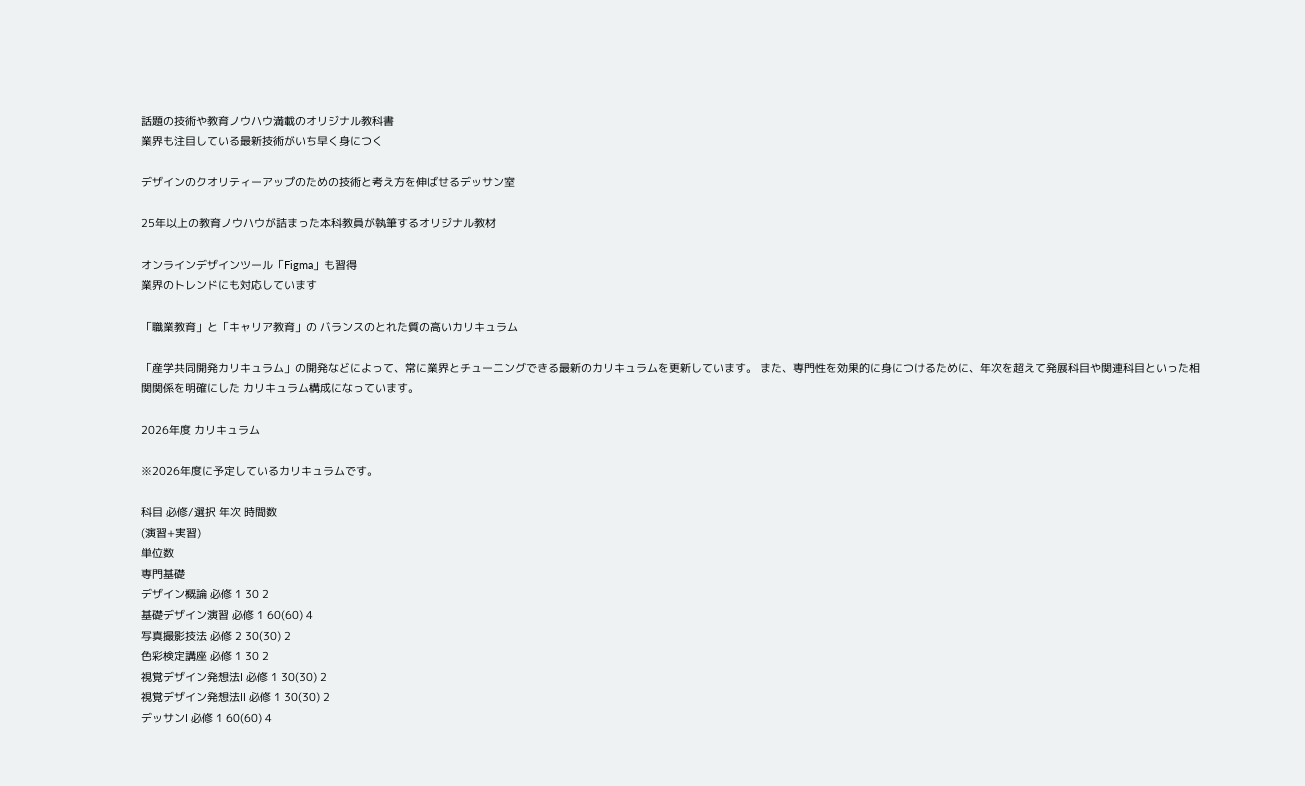話題の技術や教育ノウハウ満載のオリジナル教科書
業界も注目している最新技術がいち早く身につく

デザインのクオリティーアップのための技術と考え方を伸ばせるデッサン室

25年以上の教育ノウハウが詰まった本科教員が執筆するオリジナル教材

オンラインデザインツール「Figma」も習得
業界のトレンドにも対応しています

「職業教育」と「キャリア教育」の バランスのとれた質の高いカリキュラム

「産学共同開発カリキュラム」の開発などによって、常に業界とチューニングできる最新のカリキュラムを更新しています。 また、専門性を効果的に身につけるために、年次を超えて発展科目や関連科目といった相関関係を明確にした カリキュラム構成になっています。

2026年度 カリキュラム

※2026年度に予定しているカリキュラムです。

科目 必修/選択 年次 時間数
(演習+実習)
単位数
専門基礎
デザイン概論 必修 1 30 2
基礎デザイン演習 必修 1 60(60) 4
写真撮影技法 必修 2 30(30) 2
色彩検定講座 必修 1 30 2
視覚デザイン発想法Ⅰ 必修 1 30(30) 2
視覚デザイン発想法Ⅱ 必修 1 30(30) 2
デッサンⅠ 必修 1 60(60) 4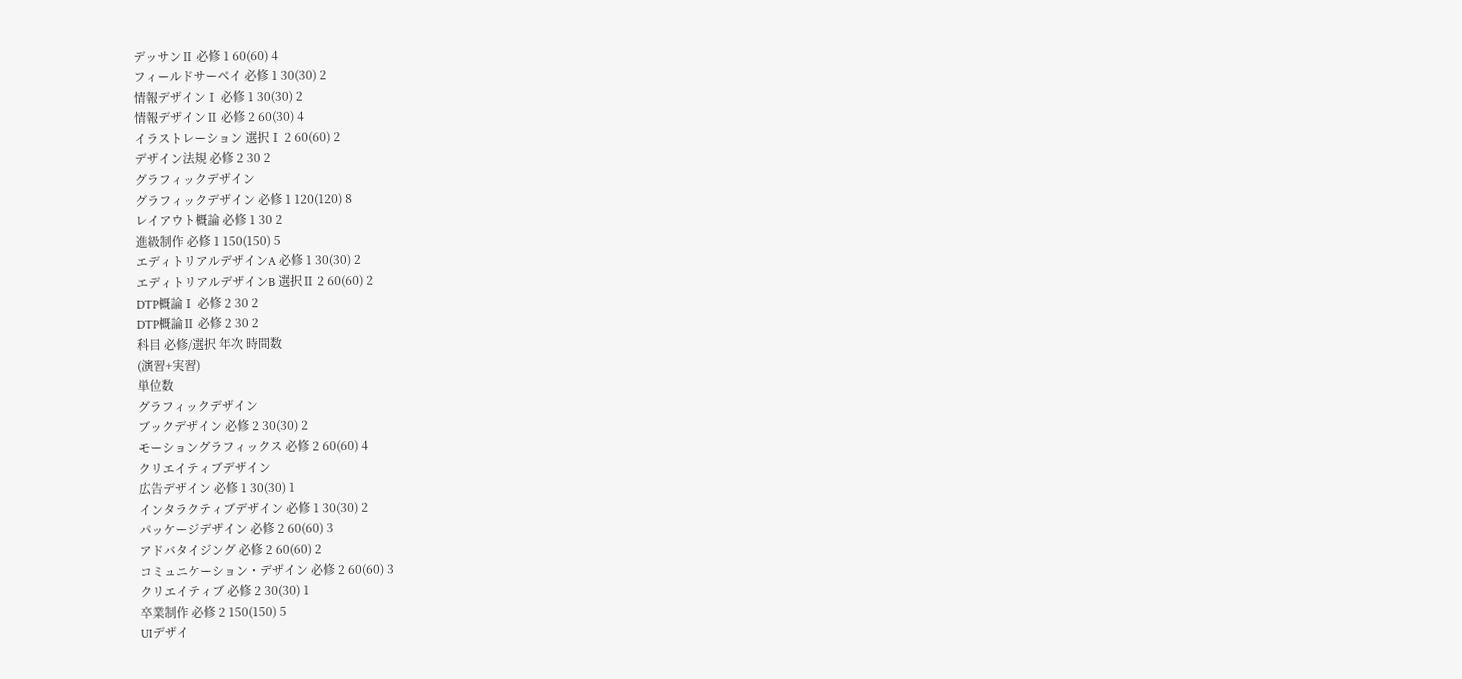デッサンⅡ 必修 1 60(60) 4
フィールドサーベイ 必修 1 30(30) 2
情報デザインⅠ 必修 1 30(30) 2
情報デザインⅡ 必修 2 60(30) 4
イラストレーション 選択Ⅰ 2 60(60) 2
デザイン法規 必修 2 30 2
グラフィックデザイン
グラフィックデザイン 必修 1 120(120) 8
レイアウト概論 必修 1 30 2
進級制作 必修 1 150(150) 5
エディトリアルデザインA 必修 1 30(30) 2
エディトリアルデザインB 選択Ⅱ 2 60(60) 2
DTP概論Ⅰ 必修 2 30 2
DTP概論Ⅱ 必修 2 30 2
科目 必修/選択 年次 時間数
(演習+実習)
単位数
グラフィックデザイン
ブックデザイン 必修 2 30(30) 2
モーショングラフィックス 必修 2 60(60) 4
クリエイティブデザイン
広告デザイン 必修 1 30(30) 1
インタラクティブデザイン 必修 1 30(30) 2
パッケージデザイン 必修 2 60(60) 3
アドバタイジング 必修 2 60(60) 2
コミュニケーション・デザイン 必修 2 60(60) 3
クリエイティブ 必修 2 30(30) 1
卒業制作 必修 2 150(150) 5
UIデザイ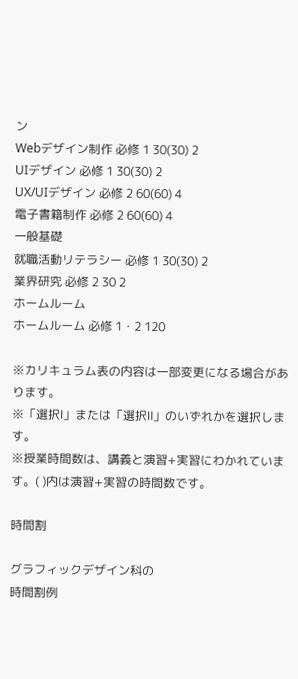ン
Webデザイン制作 必修 1 30(30) 2
UIデザイン 必修 1 30(30) 2
UX/UIデザイン 必修 2 60(60) 4
電子書籍制作 必修 2 60(60) 4
一般基礎
就職活動リテラシー 必修 1 30(30) 2
業界研究 必修 2 30 2
ホームルーム
ホームルーム 必修 1・2 120

※カリキュラム表の内容は一部変更になる場合があります。
※「選択Ⅰ」または「選択Ⅱ」のいずれかを選択します。
※授業時間数は、講義と演習+実習にわかれています。( )内は演習+実習の時間数です。

時間割

グラフィックデザイン科の
時間割例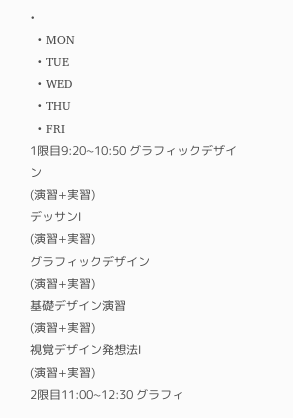•
  • MON
  • TUE
  • WED
  • THU
  • FRI
1限目9:20~10:50 グラフィックデザイン
(演習+実習)
デッサンⅠ
(演習+実習)
グラフィックデザイン
(演習+実習)
基礎デザイン演習
(演習+実習)
視覚デザイン発想法Ⅰ
(演習+実習)
2限目11:00~12:30 グラフィ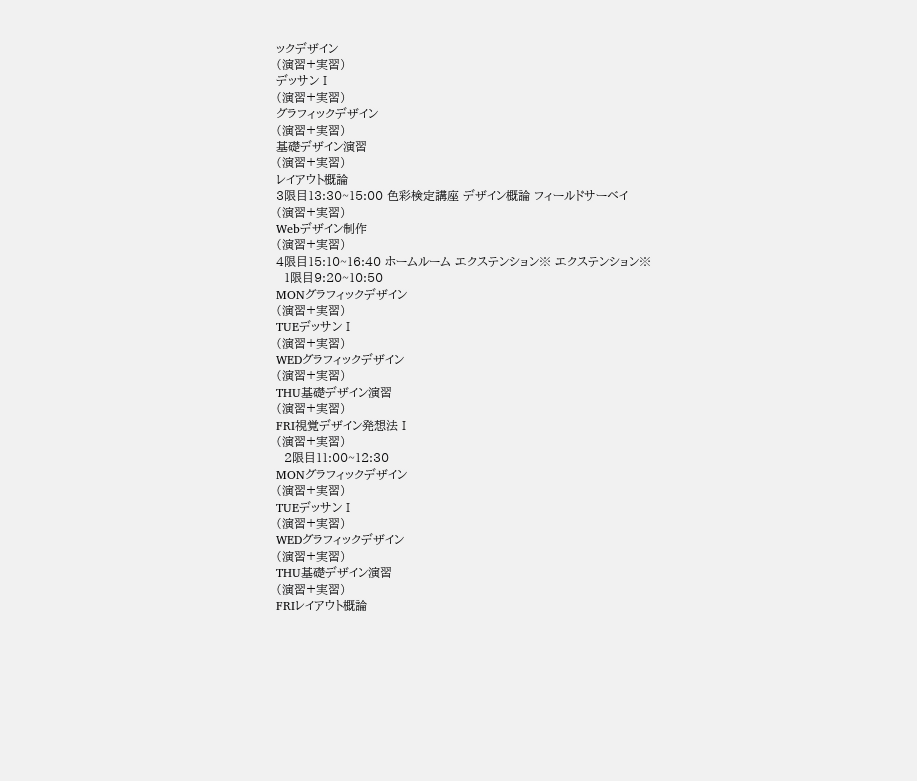ックデザイン
(演習+実習)
デッサンⅠ
(演習+実習)
グラフィックデザイン
(演習+実習)
基礎デザイン演習
(演習+実習)
レイアウト概論
3限目13:30~15:00 色彩検定講座 デザイン概論 フィールドサーベイ
(演習+実習)
Webデザイン制作
(演習+実習)
4限目15:10~16:40 ホームルーム エクステンション※ エクステンション※
  1限目9:20~10:50
MONグラフィックデザイン
(演習+実習)
TUEデッサンⅠ
(演習+実習)
WEDグラフィックデザイン
(演習+実習)
THU基礎デザイン演習
(演習+実習)
FRI視覚デザイン発想法Ⅰ
(演習+実習)
  2限目11:00~12:30
MONグラフィックデザイン
(演習+実習)
TUEデッサンⅠ
(演習+実習)
WEDグラフィックデザイン
(演習+実習)
THU基礎デザイン演習
(演習+実習)
FRIレイアウト概論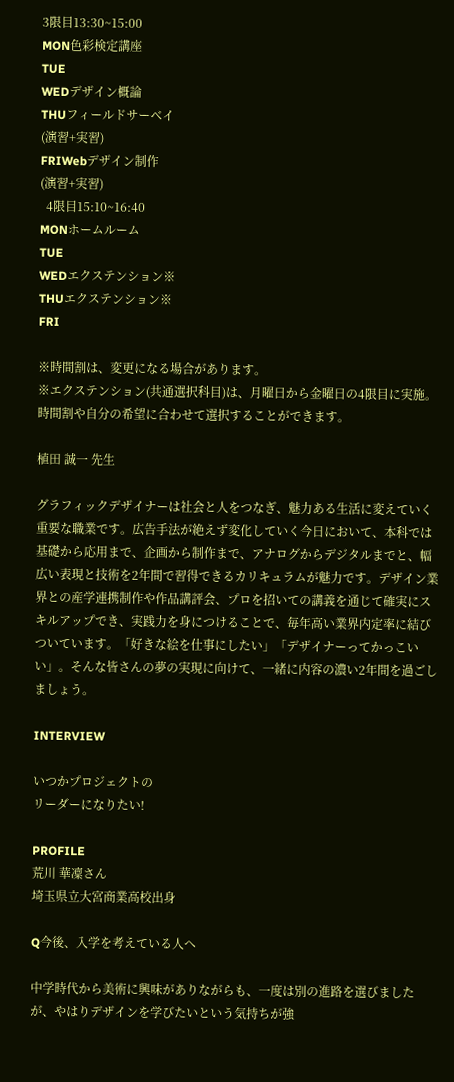3限目13:30~15:00
MON色彩検定講座
TUE
WEDデザイン概論
THUフィールドサーベイ
(演習+実習)
FRIWebデザイン制作
(演習+実習)
  4限目15:10~16:40
MONホームルーム
TUE
WEDエクステンション※
THUエクステンション※
FRI

※時間割は、変更になる場合があります。
※エクステンション(共通選択科目)は、月曜日から金曜日の4限目に実施。時間割や自分の希望に合わせて選択することができます。

植田 誠一 先生

グラフィックデザイナーは社会と人をつなぎ、魅力ある生活に変えていく重要な職業です。広告手法が絶えず変化していく今日において、本科では基礎から応用まで、企画から制作まで、アナログからデジタルまでと、幅広い表現と技術を2年間で習得できるカリキュラムが魅力です。デザイン業界との産学連携制作や作品講評会、プロを招いての講義を通じて確実にスキルアップでき、実践力を身につけることで、毎年高い業界内定率に結びついています。「好きな絵を仕事にしたい」「デザイナーってかっこいい」。そんな皆さんの夢の実現に向けて、一緒に内容の濃い2年間を過ごしましょう。

INTERVIEW

いつかプロジェクトの
リーダーになりたい!

PROFILE
荒川 華凜さん
埼玉県立大宮商業高校出身

Q今後、入学を考えている人へ

中学時代から美術に興味がありながらも、一度は別の進路を選びましたが、やはりデザインを学びたいという気持ちが強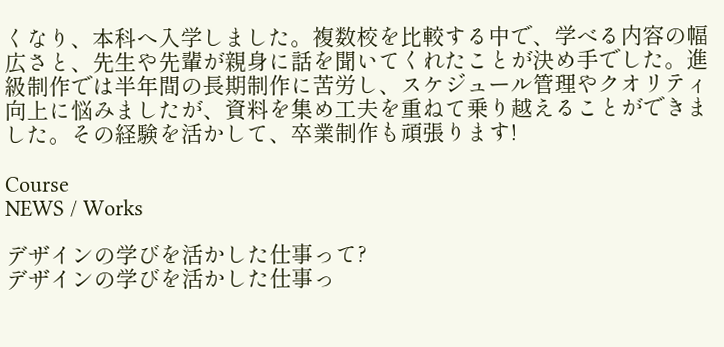くなり、本科へ入学しました。複数校を比較する中で、学べる内容の幅広さと、先生や先輩が親身に話を聞いてくれたことが決め手でした。進級制作では半年間の長期制作に苦労し、スケジュール管理やクオリティ向上に悩みましたが、資料を集め工夫を重ねて乗り越えることができました。その経験を活かして、卒業制作も頑張ります!

Course
NEWS / Works

デザインの学びを活かした仕事って?
デザインの学びを活かした仕事っ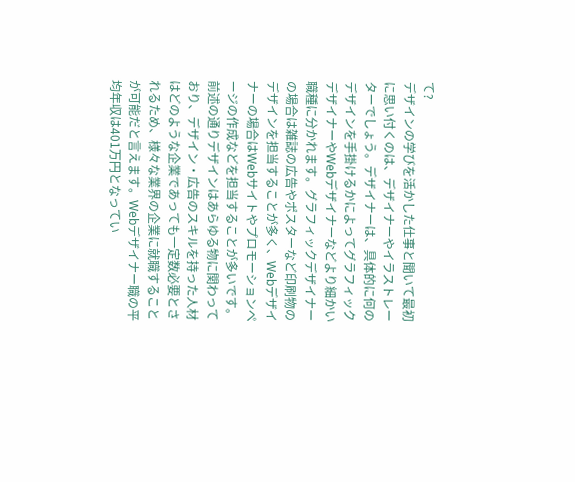て?
デザインの学びを活かした仕事と聞いて最初に思い付くのは、デザイナーやイラストレーターでしょう。デザイナーは、具体的に何のデザインを手掛けるかによってグラフィックデザイナーやWebデザイナーなどより細かい職種に分かれます。グラフィックデザイナーの場合は雑誌の広告やポスターなど印刷物のデザインを担当することが多く、Webデザイナーの場合はWebサイトやプロモーションページの作成などを担当することが多いです。前述の通りデザインはあらゆる物に関わっており、デザイン・広告のスキルを持った人材はどのような企業であっても一定数必要とされるため、様々な業界の企業に就職することが可能だと言えます。Webデザイナー職の平均年収は401万円となってい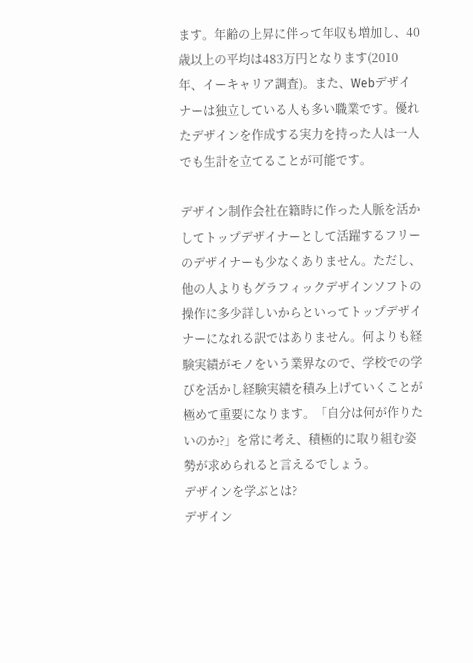ます。年齢の上昇に伴って年収も増加し、40歳以上の平均は483万円となります(2010年、イーキャリア調査)。また、Webデザイナーは独立している人も多い職業です。優れたデザインを作成する実力を持った人は一人でも生計を立てることが可能です。

デザイン制作会社在籍時に作った人脈を活かしてトップデザイナーとして活躍するフリーのデザイナーも少なくありません。ただし、他の人よりもグラフィックデザインソフトの操作に多少詳しいからといってトップデザイナーになれる訳ではありません。何よりも経験実績がモノをいう業界なので、学校での学びを活かし経験実績を積み上げていくことが極めて重要になります。「自分は何が作りたいのか?」を常に考え、積極的に取り組む姿勢が求められると言えるでしょう。
デザインを学ぶとは?
デザイン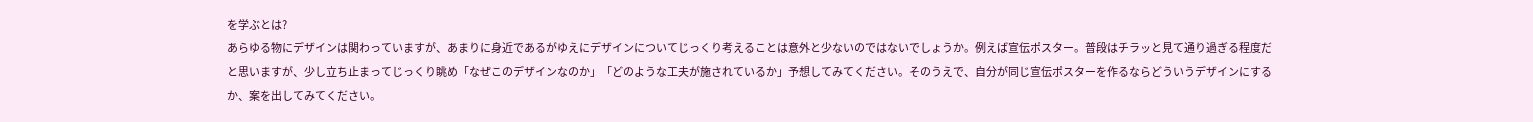を学ぶとは?
あらゆる物にデザインは関わっていますが、あまりに身近であるがゆえにデザインについてじっくり考えることは意外と少ないのではないでしょうか。例えば宣伝ポスター。普段はチラッと見て通り過ぎる程度だと思いますが、少し立ち止まってじっくり眺め「なぜこのデザインなのか」「どのような工夫が施されているか」予想してみてください。そのうえで、自分が同じ宣伝ポスターを作るならどういうデザインにするか、案を出してみてください。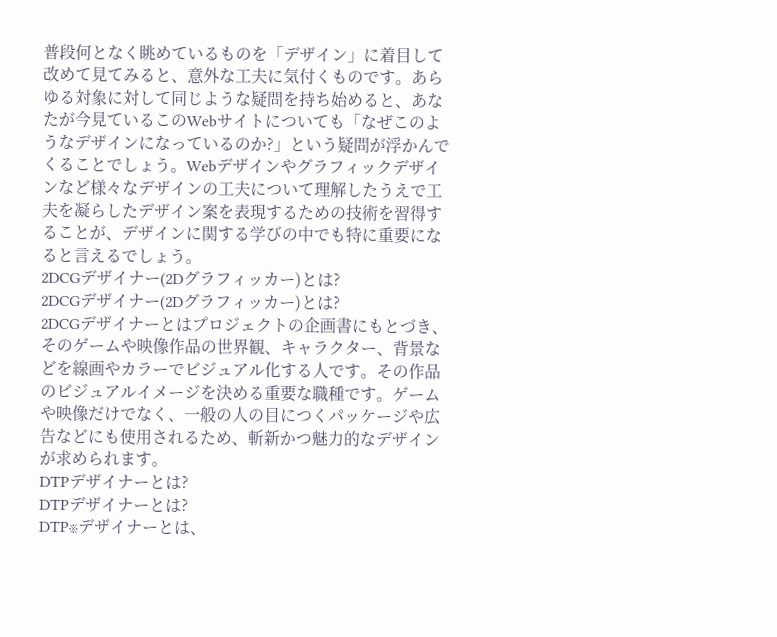普段何となく眺めているものを「デザイン」に着目して改めて見てみると、意外な工夫に気付くものです。あらゆる対象に対して同じような疑問を持ち始めると、あなたが今見ているこのWebサイトについても「なぜこのようなデザインになっているのか?」という疑問が浮かんでくることでしょう。Webデザインやグラフィックデザインなど様々なデザインの工夫について理解したうえで工夫を凝らしたデザイン案を表現するための技術を習得することが、デザインに関する学びの中でも特に重要になると言えるでしょう。
2DCGデザイナー(2Dグラフィッカー)とは?
2DCGデザイナー(2Dグラフィッカー)とは?
2DCGデザイナーとはプロジェクトの企画書にもとづき、そのゲームや映像作品の世界観、キャラクター、背景などを線画やカラーでビジュアル化する人です。その作品のビジュアルイメージを決める重要な職種です。ゲームや映像だけでなく、一般の人の目につくパッケージや広告などにも使用されるため、斬新かつ魅力的なデザインが求められます。
DTPデザイナーとは?
DTPデザイナーとは?
DTP※デザイナーとは、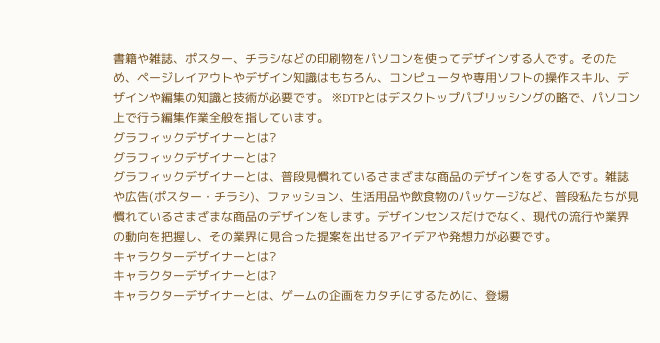書籍や雑誌、ポスター、チラシなどの印刷物をパソコンを使ってデザインする人です。そのため、ページレイアウトやデザイン知識はもちろん、コンピュータや専用ソフトの操作スキル、デザインや編集の知識と技術が必要です。 ※DTPとはデスクトップパブリッシングの略で、パソコン上で行う編集作業全般を指しています。
グラフィックデザイナーとは?
グラフィックデザイナーとは?
グラフィックデザイナーとは、普段見慣れているさまざまな商品のデザインをする人です。雑誌や広告(ポスター・チラシ)、ファッション、生活用品や飲食物のパッケージなど、普段私たちが見慣れているさまざまな商品のデザインをします。デザインセンスだけでなく、現代の流行や業界の動向を把握し、その業界に見合った提案を出せるアイデアや発想力が必要です。
キャラクターデザイナーとは?
キャラクターデザイナーとは?
キャラクターデザイナーとは、ゲームの企画をカタチにするために、登場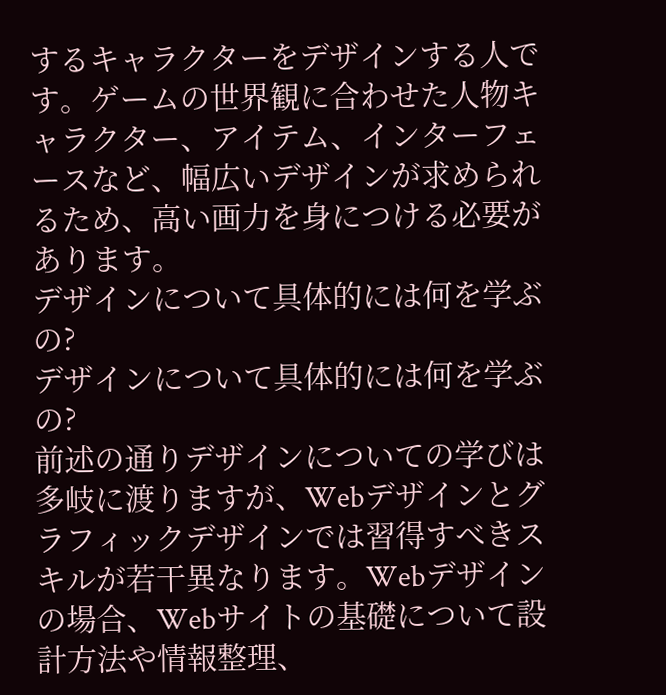するキャラクターをデザインする人です。ゲームの世界観に合わせた人物キャラクター、アイテム、インターフェースなど、幅広いデザインが求められるため、高い画力を身につける必要があります。
デザインについて具体的には何を学ぶの?
デザインについて具体的には何を学ぶの?
前述の通りデザインについての学びは多岐に渡りますが、Webデザインとグラフィックデザインでは習得すべきスキルが若干異なります。Webデザインの場合、Webサイトの基礎について設計方法や情報整理、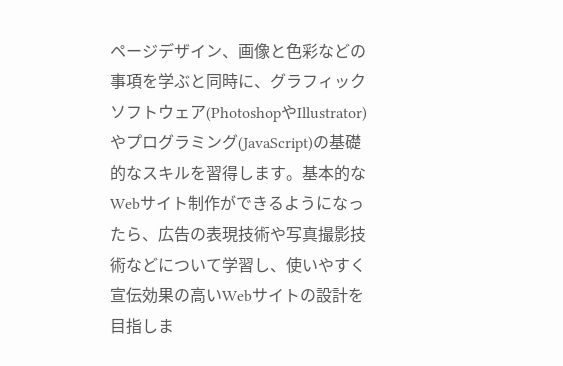ページデザイン、画像と色彩などの事項を学ぶと同時に、グラフィックソフトウェア(PhotoshopやIllustrator)やプログラミング(JavaScript)の基礎的なスキルを習得します。基本的なWebサイト制作ができるようになったら、広告の表現技術や写真撮影技術などについて学習し、使いやすく宣伝効果の高いWebサイトの設計を目指しま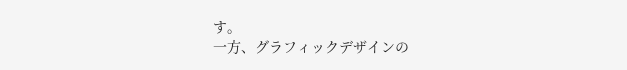す。
一方、グラフィックデザインの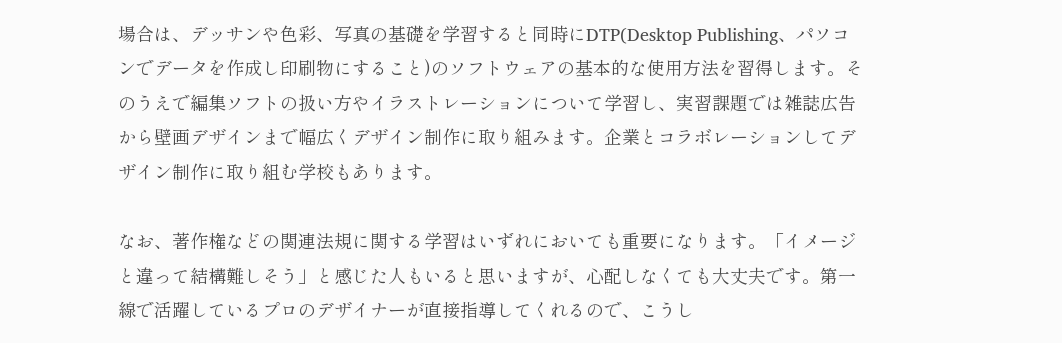場合は、デッサンや色彩、写真の基礎を学習すると同時にDTP(Desktop Publishing、パソコンでデータを作成し印刷物にすること)のソフトウェアの基本的な使用方法を習得します。そのうえで編集ソフトの扱い方やイラストレーションについて学習し、実習課題では雑誌広告から壁画デザインまで幅広くデザイン制作に取り組みます。企業とコラボレーションしてデザイン制作に取り組む学校もあります。

なお、著作権などの関連法規に関する学習はいずれにおいても重要になります。「イメージと違って結構難しそう」と感じた人もいると思いますが、心配しなくても大丈夫です。第一線で活躍しているプロのデザイナーが直接指導してくれるので、こうし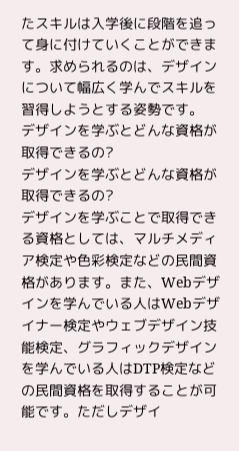たスキルは入学後に段階を追って身に付けていくことができます。求められるのは、デザインについて幅広く学んでスキルを習得しようとする姿勢です。
デザインを学ぶとどんな資格が取得できるの?
デザインを学ぶとどんな資格が取得できるの?
デザインを学ぶことで取得できる資格としては、マルチメディア検定や色彩検定などの民間資格があります。また、Webデザインを学んでいる人はWebデザイナー検定やウェブデザイン技能検定、グラフィックデザインを学んでいる人はDTP検定などの民間資格を取得することが可能です。ただしデザイ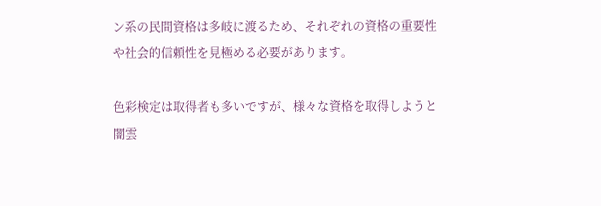ン系の民間資格は多岐に渡るため、それぞれの資格の重要性や社会的信頼性を見極める必要があります。

色彩検定は取得者も多いですが、様々な資格を取得しようと闇雲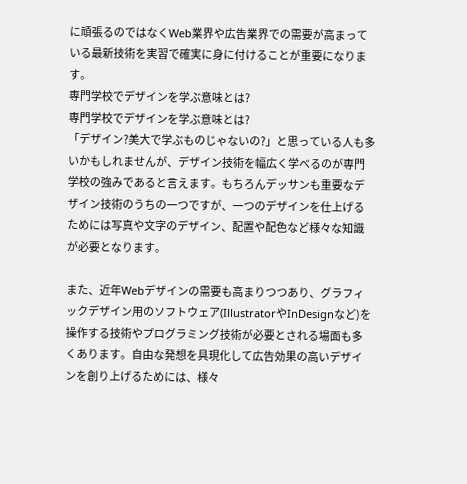に頑張るのではなくWeb業界や広告業界での需要が高まっている最新技術を実習で確実に身に付けることが重要になります。
専門学校でデザインを学ぶ意味とは?
専門学校でデザインを学ぶ意味とは?
「デザイン?美大で学ぶものじゃないの?」と思っている人も多いかもしれませんが、デザイン技術を幅広く学べるのが専門学校の強みであると言えます。もちろんデッサンも重要なデザイン技術のうちの一つですが、一つのデザインを仕上げるためには写真や文字のデザイン、配置や配色など様々な知識が必要となります。

また、近年Webデザインの需要も高まりつつあり、グラフィックデザイン用のソフトウェア(IllustratorやInDesignなど)を操作する技術やプログラミング技術が必要とされる場面も多くあります。自由な発想を具現化して広告効果の高いデザインを創り上げるためには、様々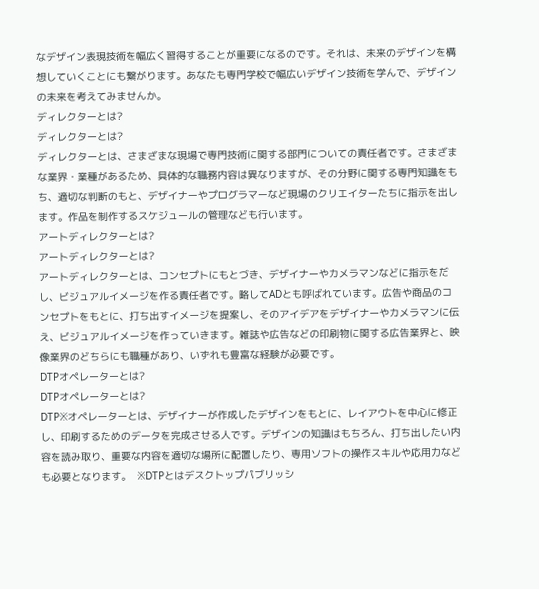なデザイン表現技術を幅広く習得することが重要になるのです。それは、未来のデザインを構想していくことにも繋がります。あなたも専門学校で幅広いデザイン技術を学んで、デザインの未来を考えてみませんか。
ディレクターとは?
ディレクターとは?
ディレクターとは、さまざまな現場で専門技術に関する部門についての責任者です。さまざまな業界・業種があるため、具体的な職務内容は異なりますが、その分野に関する専門知識をもち、適切な判断のもと、デザイナーやプログラマーなど現場のクリエイターたちに指示を出します。作品を制作するスケジュールの管理なども行います。
アートディレクターとは?
アートディレクターとは?
アートディレクターとは、コンセプトにもとづき、デザイナーやカメラマンなどに指示をだし、ビジュアルイメージを作る責任者です。略してADとも呼ばれています。広告や商品のコンセプトをもとに、打ち出すイメージを提案し、そのアイデアをデザイナーやカメラマンに伝え、ビジュアルイメージを作っていきます。雑誌や広告などの印刷物に関する広告業界と、映像業界のどちらにも職種があり、いずれも豊富な経験が必要です。
DTPオペレーターとは?
DTPオペレーターとは?
DTP※オペレーターとは、デザイナーが作成したデザインをもとに、レイアウトを中心に修正し、印刷するためのデータを完成させる人です。デザインの知識はもちろん、打ち出したい内容を読み取り、重要な内容を適切な場所に配置したり、専用ソフトの操作スキルや応用力なども必要となります。  ※DTPとはデスクトップパブリッシ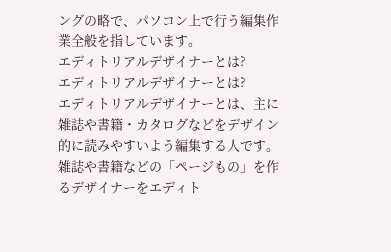ングの略で、パソコン上で行う編集作業全般を指しています。
エディトリアルデザイナーとは?
エディトリアルデザイナーとは?
エディトリアルデザイナーとは、主に雑誌や書籍・カタログなどをデザイン的に読みやすいよう編集する人です。雑誌や書籍などの「ページもの」を作るデザイナーをエディト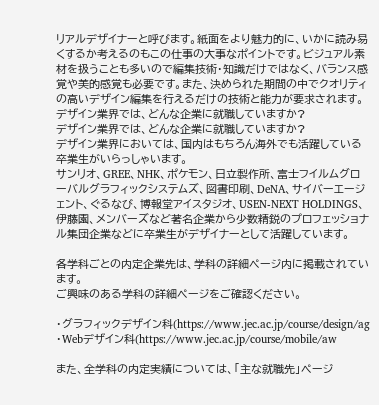リアルデザイナーと呼びます。紙面をより魅力的に、いかに読み易くするか考えるのもこの仕事の大事なポイントです。ビジュアル素材を扱うことも多いので編集技術・知識だけではなく、バランス感覚や美的感覚も必要です。また、決められた期間の中でクオリティの高いデザイン編集を行えるだけの技術と能力が要求されます。
デザイン業界では、どんな企業に就職していますか?
デザイン業界では、どんな企業に就職していますか?
デザイン業界においては、国内はもちろん海外でも活躍している卒業生がいらっしゃいます。
サンリオ、GREE、NHK、ポケモン、日立製作所、富士フイルムグローバルグラフィックシステムズ、図書印刷、DeNA、サイバーエージェント、ぐるなび、博報堂アイスタジオ、USEN-NEXT HOLDINGS、伊藤園、メンバーズなど著名企業から少数精鋭のプロフェッショナル集団企業などに卒業生がデザイナーとして活躍しています。

各学科ごとの内定企業先は、学科の詳細ページ内に掲載されています。
ご興味のある学科の詳細ページをご確認ください。

・グラフィックデザイン科(https://www.jec.ac.jp/course/design/ag
・Webデザイン科(https://www.jec.ac.jp/course/mobile/aw

また、全学科の内定実績については、「主な就職先」ページ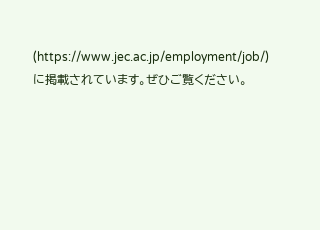(https://www.jec.ac.jp/employment/job/)に掲載されています。ぜひご覧ください。